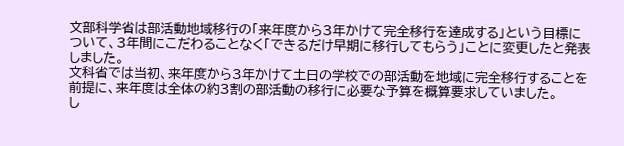文部科学省は部活動地域移行の「来年度から3年かけて完全移行を達成する」という目標について、3年間にこだわることなく「できるだけ早期に移行してもらう」ことに変更したと発表しました。
文科省では当初、来年度から3年かけて土日の学校での部活動を地域に完全移行することを前提に、来年度は全体の約3割の部活動の移行に必要な予算を概算要求していました。
し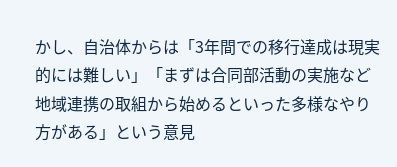かし、自治体からは「3年間での移行達成は現実的には難しい」「まずは合同部活動の実施など地域連携の取組から始めるといった多様なやり方がある」という意見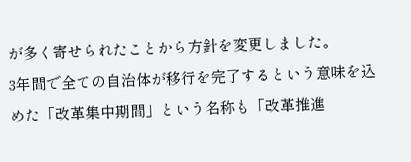が多く寄せられたことから方針を変更しました。
3年間で全ての自治体が移行を完了するという意味を込めた「改革集中期間」という名称も「改革推進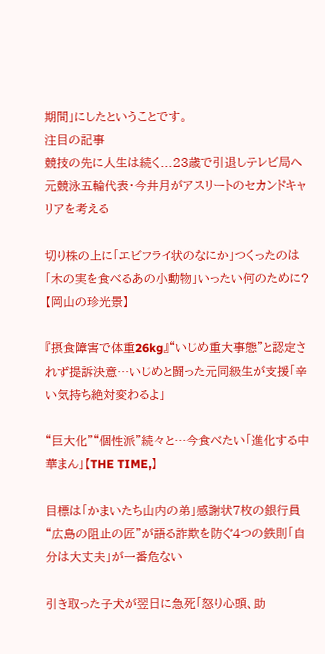期間」にしたということです。
注目の記事
競技の先に人生は続く...23歳で引退しテレビ局へ 元競泳五輪代表・今井月がアスリートのセカンドキャリアを考える

切り株の上に「エビフライ状のなにか」つくったのは「木の実を食べるあの小動物」いったい何のために?【岡山の珍光景】

『摂食障害で体重26kg』“いじめ重大事態”と認定されず提訴決意…いじめと闘った元同級生が支援「辛い気持ち絶対変わるよ」

“巨大化”“個性派”続々と…今食べたい「進化する中華まん」【THE TIME,】

目標は「かまいたち山内の弟」感謝状7枚の銀行員 “広島の阻止の匠”が語る詐欺を防ぐ4つの鉄則「自分は大丈夫」が一番危ない

引き取った子犬が翌日に急死「怒り心頭、助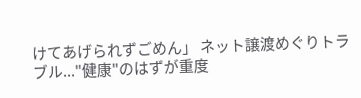けてあげられずごめん」 ネット譲渡めぐりトラブル..."健康"のはずが重度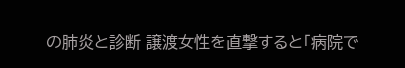の肺炎と診断 譲渡女性を直撃すると「病院で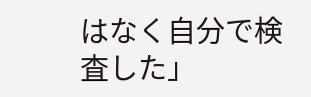はなく自分で検査した」